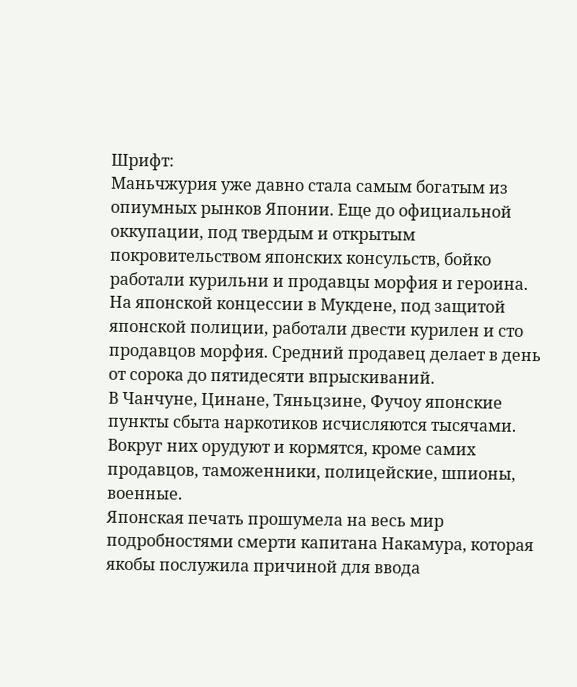Шрифт:
Маньчжурия уже давно стала самым богатым из опиумных рынков Японии. Еще до официальной оккупации, под твердым и открытым покровительством японских консульств, бойко работали курильни и продавцы морфия и героина.
На японской концессии в Мукдене, под защитой японской полиции, работали двести курилен и сто продавцов морфия. Средний продавец делает в день от сорока до пятидесяти впрыскиваний.
В Чанчуне, Цинане, Тяньцзине, Фучоу японские пункты сбыта наркотиков исчисляются тысячами. Вокруг них орудуют и кормятся, кроме самих продавцов, таможенники, полицейские, шпионы, военные.
Японская печать прошумела на весь мир подробностями смерти капитана Накамура, которая якобы послужила причиной для ввода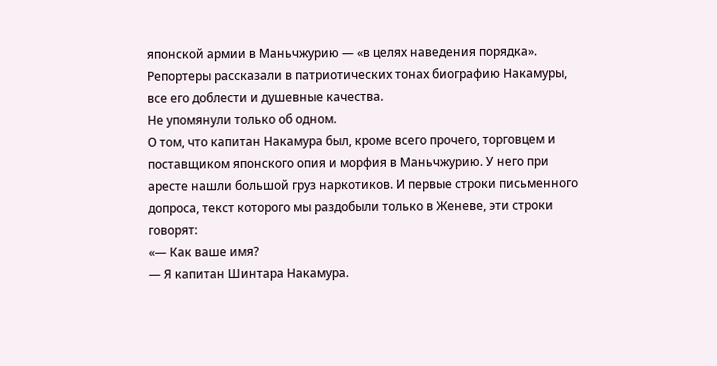японской армии в Маньчжурию — «в целях наведения порядка». Репортеры рассказали в патриотических тонах биографию Накамуры, все его доблести и душевные качества.
Не упомянули только об одном.
О том, что капитан Накамура был, кроме всего прочего, торговцем и поставщиком японского опия и морфия в Маньчжурию. У него при аресте нашли большой груз наркотиков. И первые строки письменного допроса, текст которого мы раздобыли только в Женеве, эти строки говорят:
«— Как ваше имя?
— Я капитан Шинтара Накамура.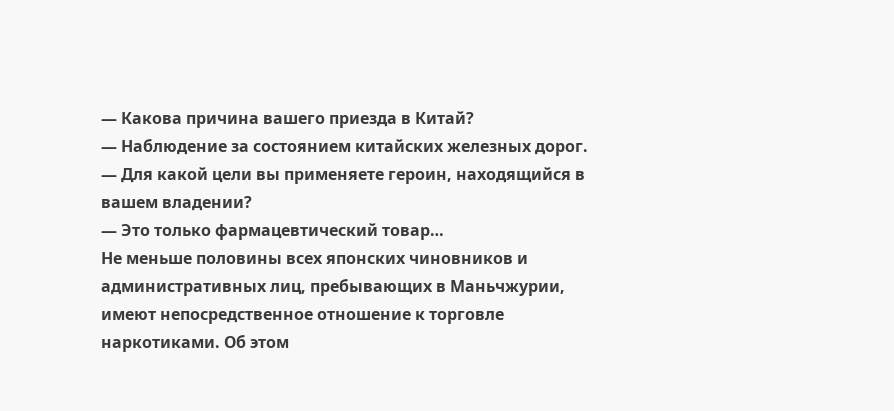— Какова причина вашего приезда в Китай?
— Наблюдение за состоянием китайских железных дорог.
— Для какой цели вы применяете героин, находящийся в вашем владении?
— Это только фармацевтический товар…
Не меньше половины всех японских чиновников и административных лиц, пребывающих в Маньчжурии, имеют непосредственное отношение к торговле наркотиками. Об этом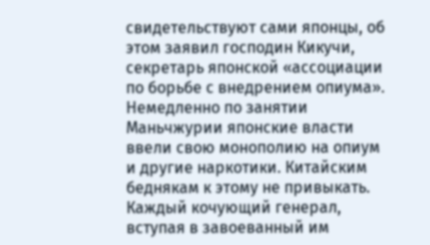свидетельствуют сами японцы, об этом заявил господин Кикучи, секретарь японской «ассоциации по борьбе с внедрением опиума».
Немедленно по занятии Маньчжурии японские власти ввели свою монополию на опиум и другие наркотики. Китайским беднякам к этому не привыкать. Каждый кочующий генерал, вступая в завоеванный им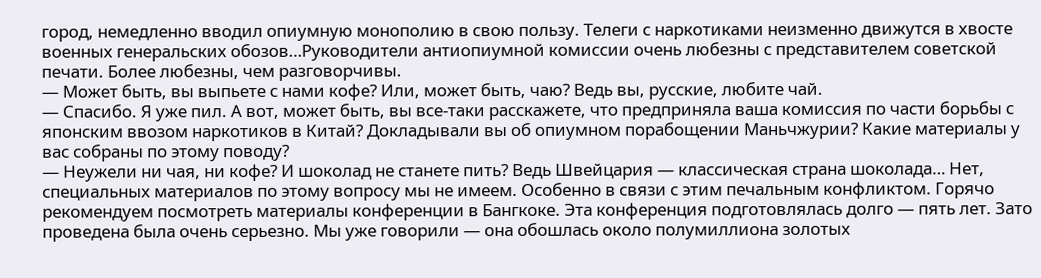город, немедленно вводил опиумную монополию в свою пользу. Телеги с наркотиками неизменно движутся в хвосте военных генеральских обозов…Руководители антиопиумной комиссии очень любезны с представителем советской печати. Более любезны, чем разговорчивы.
— Может быть, вы выпьете с нами кофе? Или, может быть, чаю? Ведь вы, русские, любите чай.
— Спасибо. Я уже пил. А вот, может быть, вы все-таки расскажете, что предприняла ваша комиссия по части борьбы с японским ввозом наркотиков в Китай? Докладывали вы об опиумном порабощении Маньчжурии? Какие материалы у вас собраны по этому поводу?
— Неужели ни чая, ни кофе? И шоколад не станете пить? Ведь Швейцария — классическая страна шоколада… Нет, специальных материалов по этому вопросу мы не имеем. Особенно в связи с этим печальным конфликтом. Горячо рекомендуем посмотреть материалы конференции в Бангкоке. Эта конференция подготовлялась долго — пять лет. Зато проведена была очень серьезно. Мы уже говорили — она обошлась около полумиллиона золотых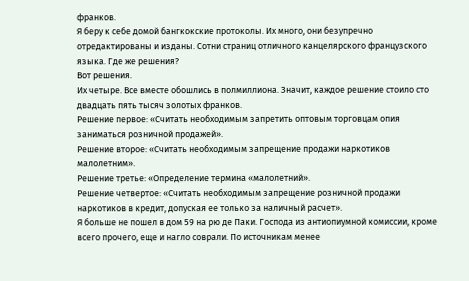франков.
Я беру к себе домой бангкокские протоколы. Их много, они безупречно отредактированы и изданы. Сотни страниц отличного канцелярского французского языка. Где же решения?
Вот решения.
Их четыре. Все вместе обошлись в полмиллиона. Значит, каждое решение стоило сто двадцать пять тысяч золотых франков.
Решение первое: «Считать необходимым запретить оптовым торговцам опия заниматься розничной продажей».
Решение второе: «Считать необходимым запрещение продажи наркотиков малолетним».
Решение третье: «Определение термина «малолетний».
Решение четвертое: «Считать необходимым запрещение розничной продажи наркотиков в кредит, допуская ее только за наличный расчет».
Я больше не пошел в дом 59 на рю де Паки. Господа из антиопиумной комиссии, кроме всего прочего, еще и нагло соврали. По источникам менее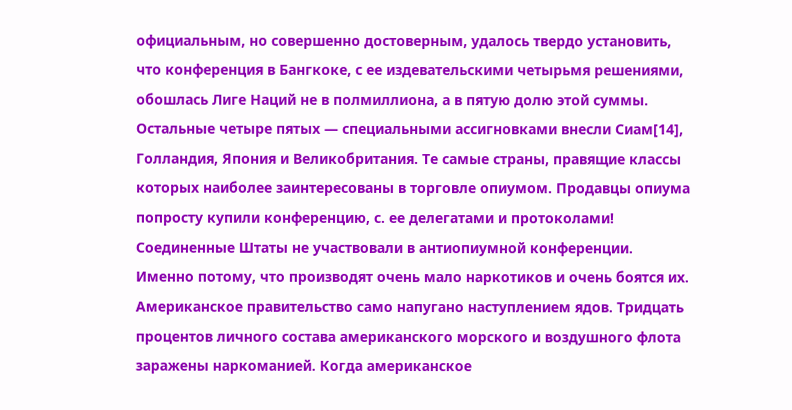официальным, но совершенно достоверным, удалось твердо установить, что конференция в Бангкоке, с ее издевательскими четырьмя решениями, обошлась Лиге Наций не в полмиллиона, а в пятую долю этой суммы. Остальные четыре пятых — специальными ассигновками внесли Сиам[14], Голландия, Япония и Великобритания. Те самые страны, правящие классы которых наиболее заинтересованы в торговле опиумом. Продавцы опиума попросту купили конференцию, с. ее делегатами и протоколами!
Соединенные Штаты не участвовали в антиопиумной конференции. Именно потому, что производят очень мало наркотиков и очень боятся их. Американское правительство само напугано наступлением ядов. Тридцать процентов личного состава американского морского и воздушного флота заражены наркоманией. Когда американское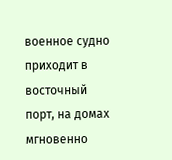военное судно приходит в восточный порт, на домах мгновенно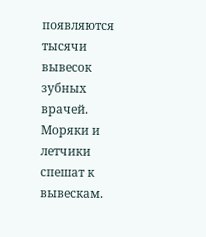появляются тысячи вывесок зубных врачей. Моряки и летчики спешат к вывескам.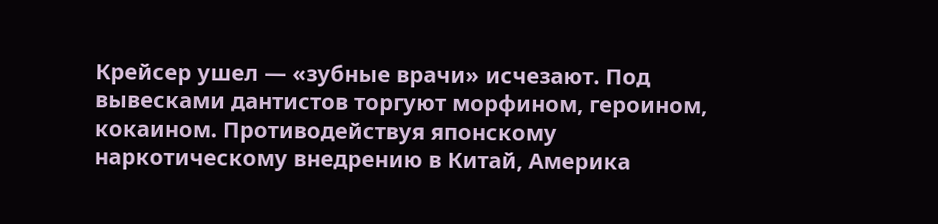Крейсер ушел — «зубные врачи» исчезают. Под вывесками дантистов торгуют морфином, героином, кокаином. Противодействуя японскому наркотическому внедрению в Китай, Америка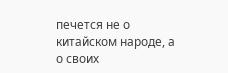печется не о китайском народе, а о своих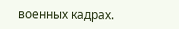военных кадрах.